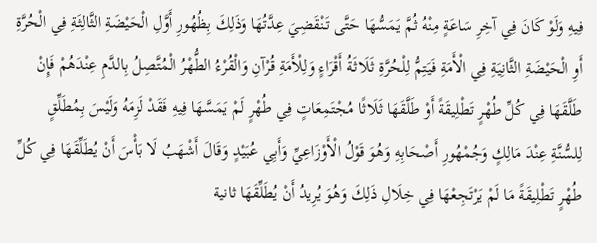فِيهِ وَلَوْ كَانَ فِي آخِرِ سَاعَةٍ مِنْهُ ثُمَّ يَمَسُّهَا حَتَّى تَنْقَضِيَ عِدَّتُهَا وَذَلِكَ بِظُهُورِ أَوَّلِ الْحَيْضَةِ الثَّالِثَةِ فِي الْحُرَّةِ أَوِ الْحَيْضَةِ الثَّانِيَةِ فِي الْأَمَةِ فَيَتِمُّ لِلْحُرَّةِ ثَلَاثَةُ أَقْرَاءٍ وَلِلْأَمَةِ قُرْآنِ وَالْقُرْءُ الطُّهْرُ الْمُتَّصِلُ بِالدَّمِ عِنْدَهُمْ فَإِنْ طَلَّقَهَا فِي كُلِّ طُهْرٍ تَطْلِيقَةً أَوْ طَلَّقَهَا ثَلَاثًا مُجْتَمِعَاتٍ فِي طُهْرٍ لَمْ يَمَسَّهَا فِيهِ فَقَدْ لَزِمَهُ وَلَيْسَ بِمُطَلِّقٍ لِلسُّنَّةِ عِنْدَ مَالِكٍ وَجُمْهُورِ أَصْحَابِهِ وَهُوَ قَوْلُ الْأَوْزَاعِيِّ وَأَبِي عُبَيْدٍ وَقَالَ أَشْهَبُ لَا بَأْسَ أَنْ يُطَلِّقَهَا فِي كُلِّ طُهْرٍ تَطْلِيقَةً مَا لَمْ يَرْتَجِعْهَا فِي خِلَالِ ذَلِكَ وَهُوَ يُرِيدُ أَنْ يُطَلِّقَهَا ثانية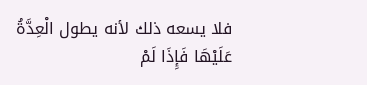فلا يسعه ذلك لأنه يطول الْعِدَّةُ عَلَيْهَا فَإِذَا لَمْ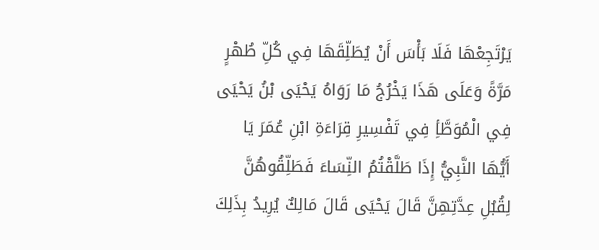يَرْتَجِعْهَا فَلَا بَأْسَ أَنْ يُطَلِّقَهَا فِي كُلِّ طُهْرٍ مَرَّةً وَعَلَى هَذَا يَخْرُجُ مَا رَوَاهُ يَحْيَى بْنُ يَحْيَى فِي الْمُوَطَّأِ فِي تَفْسِيرِ قِرَاءَةِ ابْنِ عُمَرَ يَا أَيُّهَا النَّبِيُّ إِذَا طَلَّقْتُمُ النِّسَاءَ فَطَلِّقُوهُنَّ لِقُبُلِ عِدَّتِهِنَّ قَالَ يَحْيَى قَالَ مَالِكٌ يُرِيدُ بِذَلِكَ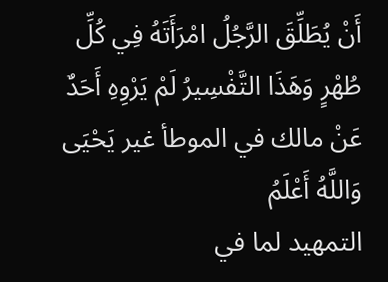أَنْ يُطَلِّقَ الرَّجُلُ امْرَأَتَهُ فِي كُلِّ طُهْرٍ وَهَذَا التَّفْسِيرُ لَمْ يَرْوِهِ أَحَدٌ عَنْ مالك في الموطأ غير يَحْيَى وَاللَّهُ أَعْلَمُ
التمهيد لما في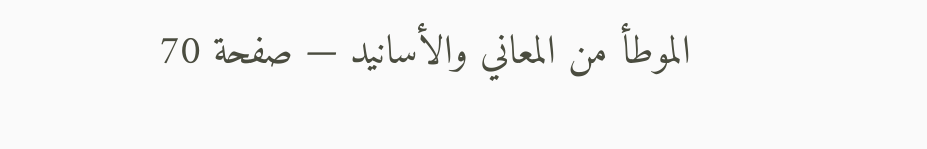الموطأ من المعاني والأسانيد — صفحة 70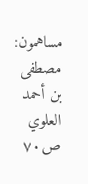مساهمون: مصطفى بن أحمد العلوي
ص٧٠